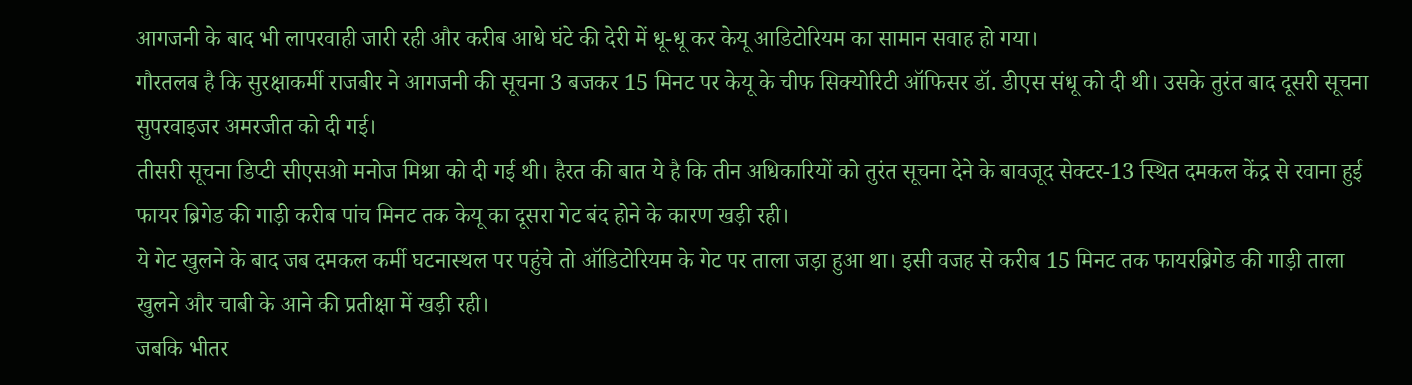आगजनी के बाद भी लापरवाही जारी रही और करीब आधे घंटे की देरी में धू-धू कर केयू आडिटोरियम का सामान सवाह हो गया।
गौरतलब है कि सुरक्षाकर्मी राजबीर ने आगजनी की सूचना 3 बजकर 15 मिनट पर केयू के चीफ सिक्योरिटी ऑफिसर डॉ. डीएस संधू को दी थी। उसके तुरंत बाद दूसरी सूचना सुपरवाइजर अमरजीत को दी गई।
तीसरी सूचना डिप्टी सीएसओ मनोज मिश्रा को दी गई थी। हैरत की बात ये है कि तीन अधिकारियों को तुरंत सूचना देने के बावजूद सेक्टर-13 स्थित दमकल केंद्र से रवाना हुई फायर ब्रिगेड की गाड़ी करीब पांच मिनट तक केयू का दूसरा गेट बंद होने के कारण खड़ी रही।
ये गेट खुलने के बाद जब दमकल कर्मी घटनास्थल पर पहुंचे तो ऑडिटोरियम के गेट पर ताला जड़ा हुआ था। इसी वजह से करीब 15 मिनट तक फायरब्रिगेड की गाड़ी ताला खुलने और चाबी के आने की प्रतीक्षा में खड़ी रही।
जबकि भीतर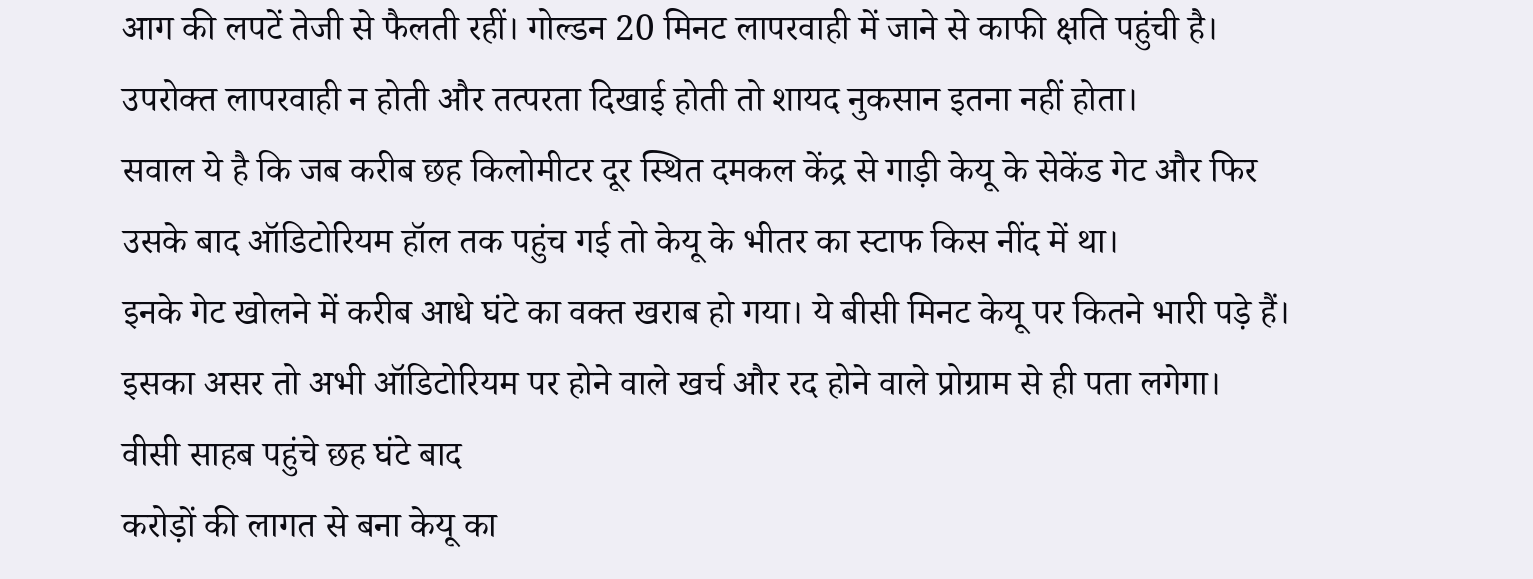आग की लपटें तेजी से फैलती रहीं। गोल्डन 20 मिनट लापरवाही में जाने से काफी क्षति पहुंची है। उपरोक्त लापरवाही न होती और तत्परता दिखाई होती तो शायद नुकसान इतना नहीं होता।
सवाल ये है कि जब करीब छह किलोमीटर दूर स्थित दमकल केंद्र से गाड़ी केयू के सेकेंड गेट और फिर उसके बाद ऑडिटोरियम हॉल तक पहुंच गई तो केयू के भीतर का स्टाफ किस नींद में था।
इनके गेट खोलने में करीब आधे घंटे का वक्त खराब हो गया। ये बीसी मिनट केयू पर कितने भारी पड़े हैं। इसका असर तो अभी ऑडिटोरियम पर होने वाले खर्च और रद होने वाले प्रोग्राम से ही पता लगेगा।
वीसी साहब पहुंचे छह घंटे बाद
करोड़ों की लागत से बना केयू का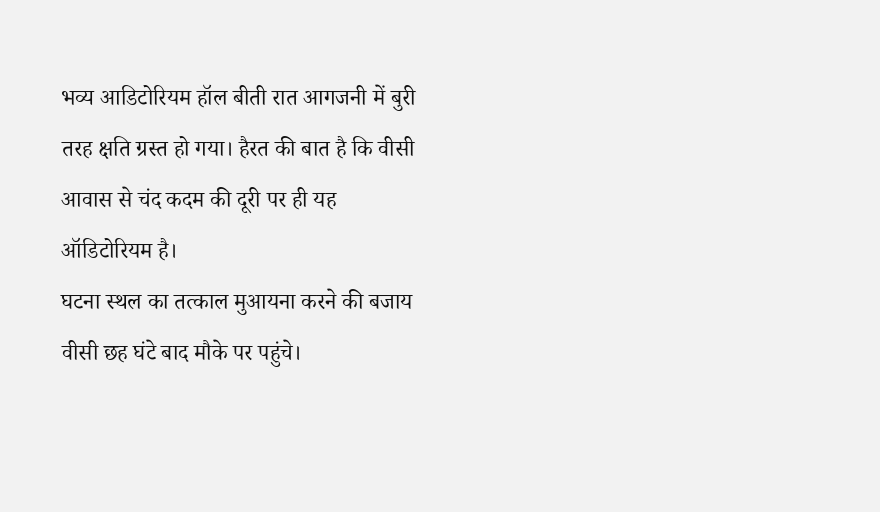भव्य आडिटोरियम हॉल बीती रात आगजनी में बुरी तरह क्षति ग्रस्त हो गया। हैरत की बात है कि वीसी आवास से चंद कदम की दूरी पर ही यह ऑडिटोरियम है।
घटना स्थल का तत्काल मुआयना करने की बजाय वीसी छह घंटे बाद मौके पर पहुंचे।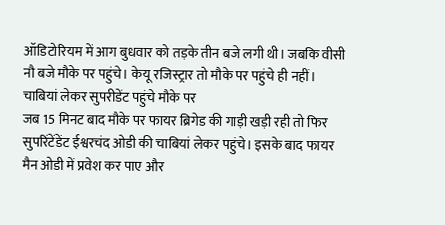ऑडिटोरियम में आग बुधवार को तड़के तीन बजे लगी थी। जबकि वीसी नौ बजे मौके पर पहुंचे। केयू रजिस्ट्रार तो मौके पर पहुंचे ही नहीं।
चाबियां लेकर सुपरीडेंट पहुंचे मौके पर
जब 15 मिनट बाद मौके पर फायर ब्रिगेड की गाड़ी खड़ी रही तो फिर सुपरिंटेंडेंट ईश्वरचंद ओडी की चाबियां लेकर पहुंचे। इसके बाद फायर मैन ओडी में प्रवेश कर पाए और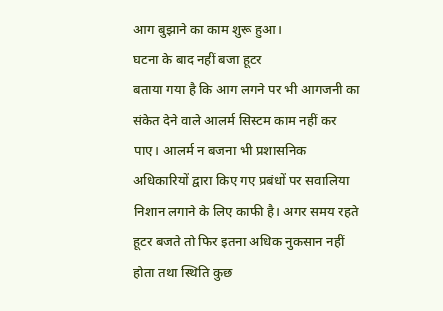आग बुझाने का काम शुरू हुआ।
घटना के बाद नहीं बजा हूटर
बताया गया है कि आग लगने पर भी आगजनी का संकेत देने वाले आलर्म सिस्टम काम नहीं कर पाए। आलर्म न बजना भी प्रशासनिक अधिकारियों द्वारा किए गए प्रबंधों पर सवालिया निशान लगाने के लिए काफी है। अगर समय रहते हूटर बजते तो फिर इतना अधिक नुकसान नहीं होता तथा स्थिति कुछ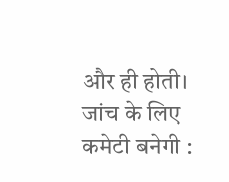और ही होती।
जांच के लिए कमेटी बनेगी :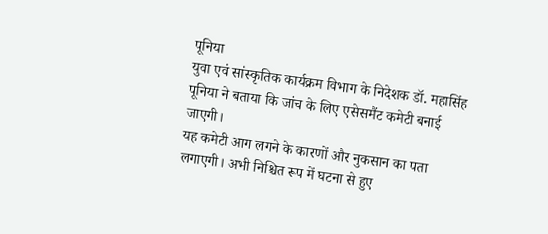पूनिया
युवा एवं सांस्कृतिक कार्यक्रम विभाग के निदेशक डॉ. महासिंह पूनिया ने बताया कि जांच के लिए एसेसमैंट कमेटी बनाई जाएगी।
यह कमेटी आग लगने के कारणों और नुकसान का पता लगाएगी। अभी निश्चित रूप में घटना से हुए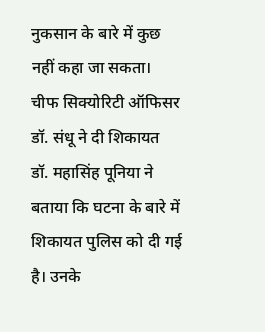नुकसान के बारे में कुछ नहीं कहा जा सकता।
चीफ सिक्योरिटी ऑफिसर डॉ. संधू ने दी शिकायत
डॉ. महासिंह पूनिया ने बताया कि घटना के बारे में शिकायत पुलिस को दी गई है। उनके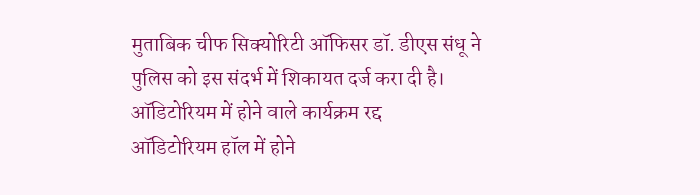मुताबिक चीफ सिक्योरिटी ऑफिसर डॉ. डीएस संधू ने पुलिस को इस संदर्भ में शिकायत दर्ज करा दी है।
ऑडिटोरियम में होने वाले कार्यक्रम रद्द
ऑडिटोरियम हॉल में होने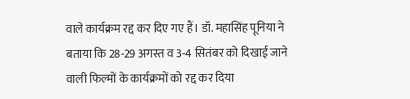वाले कार्यक्रम रद्द कर दिए गए हैं। डॉ. महासिंह पूनिया ने बताया कि 28-29 अगस्त व 3-4 सितंबर को दिखाई जाने वाली फिल्मों के कार्यक्रमों को रद्द कर दिया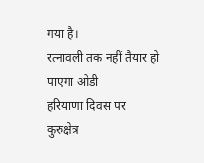गया है।
रत्नावली तक नहीं तैयार हो पाएगा ओडी
हरियाणा दिवस पर कुरुक्षेत्र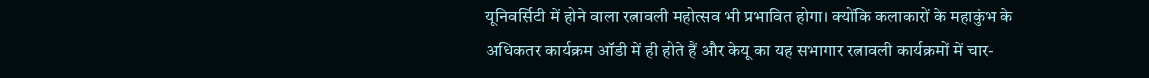यूनिवर्सिटी में होने वाला रत्नावली महोत्सव भी प्रभावित होगा। क्योंकि कलाकारों के महाकुंभ के अधिकतर कार्यक्रम ऑडी में ही होते हैं और केयू का यह सभागार रत्नावली कार्यक्रमों में चार-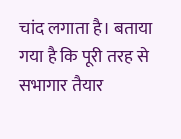चांद लगाता है। बताया गया है कि पूरी तरह से सभागार तैयार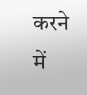करने में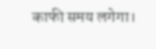काफी समय लगेगा।